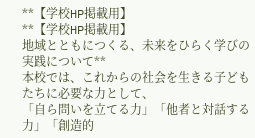**【学校HP掲載用】
**【学校HP掲載用】
地域とともにつくる、未来をひらく学びの実践について**
本校では、これからの社会を生きる子どもたちに必要な力として、
「自ら問いを立てる力」「他者と対話する力」「創造的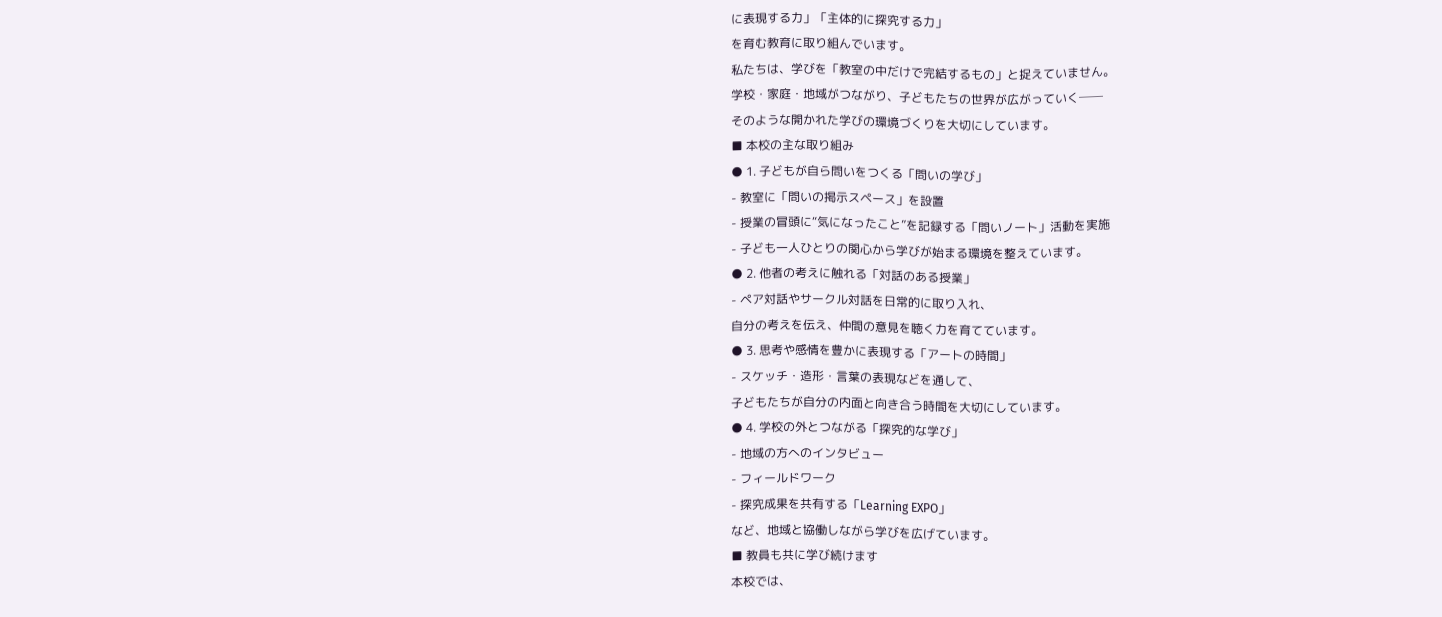に表現する力」「主体的に探究する力」
を育む教育に取り組んでいます。
私たちは、学びを「教室の中だけで完結するもの」と捉えていません。
学校・家庭・地域がつながり、子どもたちの世界が広がっていく──
そのような開かれた学びの環境づくりを大切にしています。
■ 本校の主な取り組み
● 1. 子どもが自ら問いをつくる「問いの学び」
- 教室に「問いの掲示スペース」を設置
- 授業の冒頭に“気になったこと”を記録する「問いノート」活動を実施
- 子ども一人ひとりの関心から学びが始まる環境を整えています。
● 2. 他者の考えに触れる「対話のある授業」
- ペア対話やサークル対話を日常的に取り入れ、
自分の考えを伝え、仲間の意見を聴く力を育てています。
● 3. 思考や感情を豊かに表現する「アートの時間」
- スケッチ・造形・言葉の表現などを通して、
子どもたちが自分の内面と向き合う時間を大切にしています。
● 4. 学校の外とつながる「探究的な学び」
- 地域の方へのインタビュー
- フィールドワーク
- 探究成果を共有する「Learning EXPO」
など、地域と協働しながら学びを広げています。
■ 教員も共に学び続けます
本校では、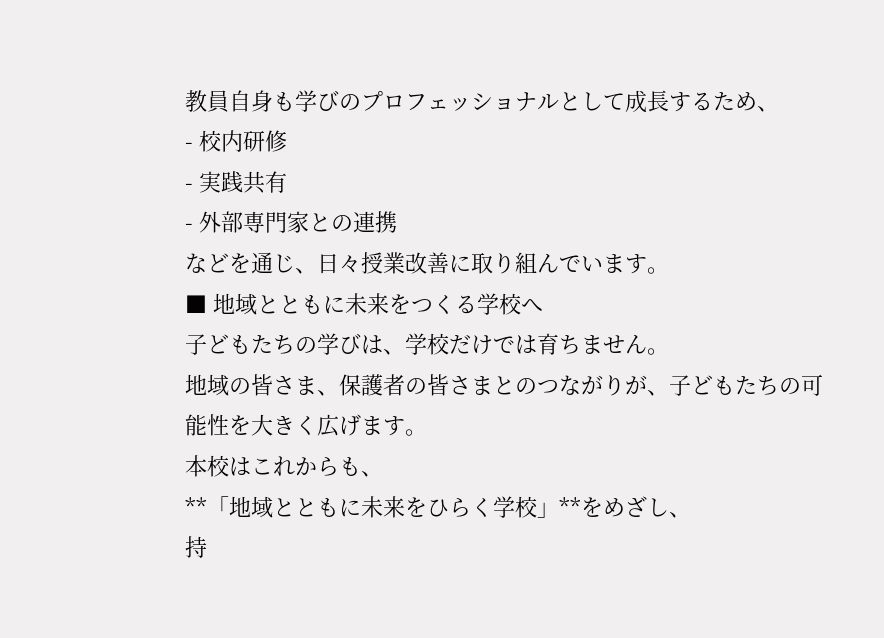教員自身も学びのプロフェッショナルとして成長するため、
- 校内研修
- 実践共有
- 外部専門家との連携
などを通じ、日々授業改善に取り組んでいます。
■ 地域とともに未来をつくる学校へ
子どもたちの学びは、学校だけでは育ちません。
地域の皆さま、保護者の皆さまとのつながりが、子どもたちの可能性を大きく広げます。
本校はこれからも、
**「地域とともに未来をひらく学校」**をめざし、
持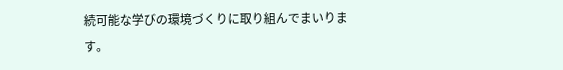続可能な学びの環境づくりに取り組んでまいります。